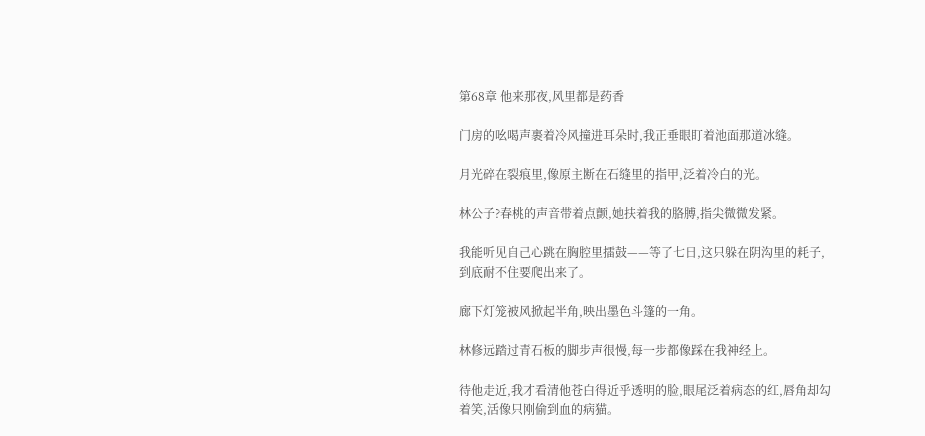第68章 他来那夜,风里都是药香

门房的吆喝声裹着冷风撞进耳朵时,我正垂眼盯着池面那道冰缝。

月光碎在裂痕里,像原主断在石缝里的指甲,泛着冷白的光。

林公子?春桃的声音带着点颤,她扶着我的胳膊,指尖微微发紧。

我能听见自己心跳在胸腔里擂鼓——等了七日,这只躲在阴沟里的耗子,到底耐不住要爬出来了。

廊下灯笼被风掀起半角,映出墨色斗篷的一角。

林修远踏过青石板的脚步声很慢,每一步都像踩在我神经上。

待他走近,我才看清他苍白得近乎透明的脸,眼尾泛着病态的红,唇角却勾着笑,活像只刚偷到血的病猫。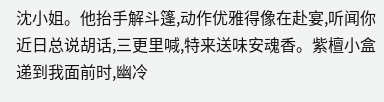沈小姐。他抬手解斗篷,动作优雅得像在赴宴,听闻你近日总说胡话,三更里喊,特来送味安魂香。紫檀小盒递到我面前时,幽冷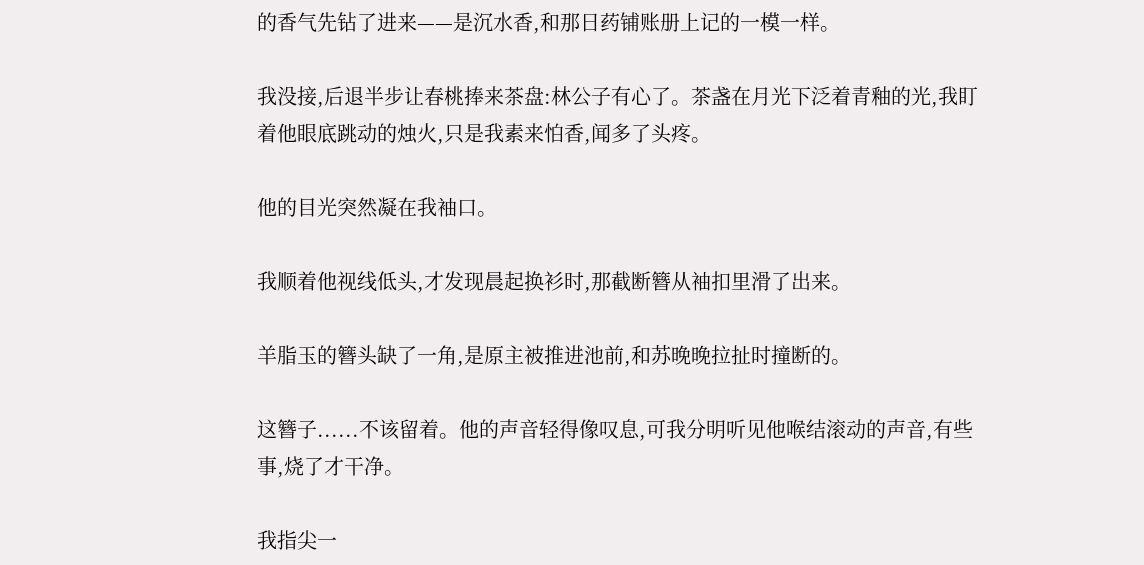的香气先钻了进来——是沉水香,和那日药铺账册上记的一模一样。

我没接,后退半步让春桃捧来茶盘:林公子有心了。茶盏在月光下泛着青釉的光,我盯着他眼底跳动的烛火,只是我素来怕香,闻多了头疼。

他的目光突然凝在我袖口。

我顺着他视线低头,才发现晨起换衫时,那截断簪从袖扣里滑了出来。

羊脂玉的簪头缺了一角,是原主被推进池前,和苏晚晚拉扯时撞断的。

这簪子......不该留着。他的声音轻得像叹息,可我分明听见他喉结滚动的声音,有些事,烧了才干净。

我指尖一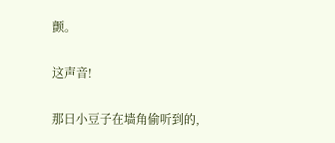颤。

这声音!

那日小豆子在墙角偷听到的,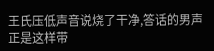王氏压低声音说烧了干净,答话的男声正是这样带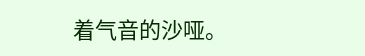着气音的沙哑。